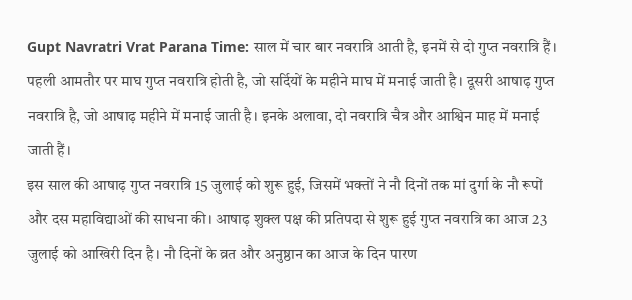Gupt Navratri Vrat Parana Time: साल में चार बार नवरात्रि आती है, इनमें से दो गुप्त नवरात्रि हैं। पहली आमतौर पर माघ गुप्त नवरात्रि होती है, जो सर्दियों के महीने माघ में मनाई जाती है। दूसरी आषाढ़ गुप्त नवरात्रि है, जो आषाढ़ महीने में मनाई जाती है। इनके अलावा, दो नवरात्रि चैत्र और आश्विन माह में मनाई जाती हैं।
इस साल की आषाढ़ गुप्त नवरात्रि 15 जुलाई को शुरू हुई, जिसमें भक्तों ने नौ दिनों तक मां दुर्गा के नौ रूपों और दस महाविद्याओं की साधना की। आषाढ़ शुक्ल पक्ष की प्रतिपदा से शुरू हुई गुप्त नवरात्रि का आज 23 जुलाई को आखिरी दिन है। नौ दिनों के व्रत और अनुष्ठान का आज के दिन पारण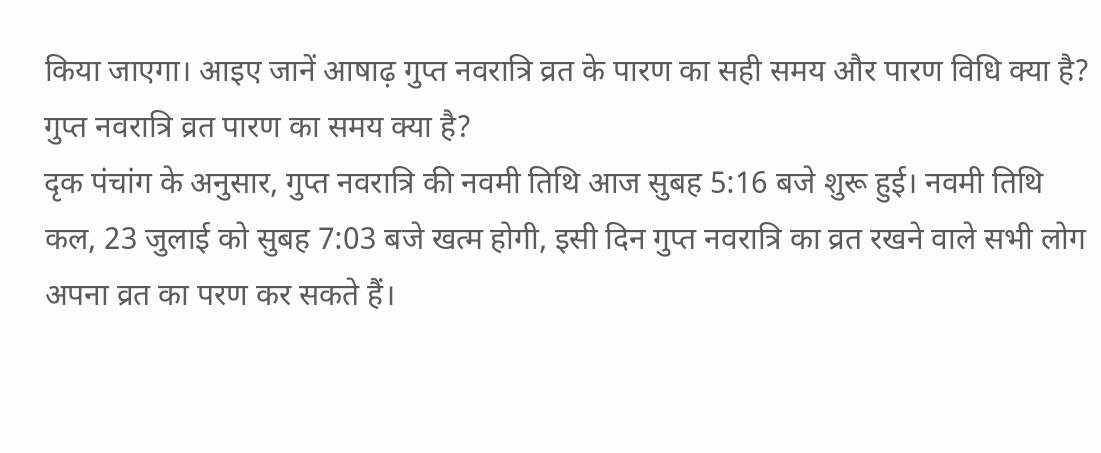किया जाएगा। आइए जानें आषाढ़ गुप्त नवरात्रि व्रत के पारण का सही समय और पारण विधि क्या है?
गुप्त नवरात्रि व्रत पारण का समय क्या है?
दृक पंचांग के अनुसार, गुप्त नवरात्रि की नवमी तिथि आज सुबह 5:16 बजे शुरू हुई। नवमी तिथि कल, 23 जुलाई को सुबह 7:03 बजे खत्म होगी, इसी दिन गुप्त नवरात्रि का व्रत रखने वाले सभी लोग अपना व्रत का परण कर सकते हैं।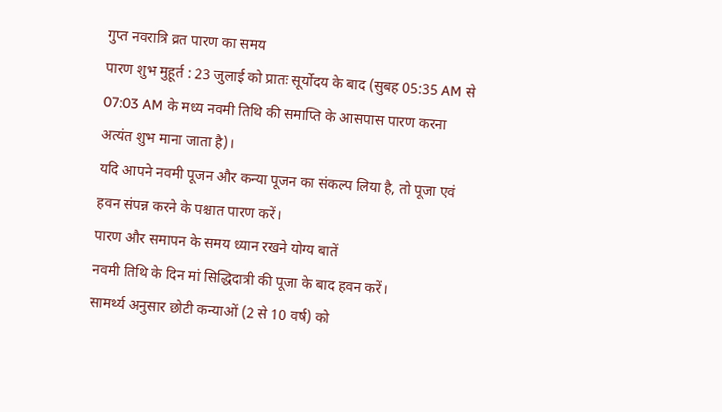गुप्त नवरात्रि व्रत पारण का समय
पारण शुभ मुहूर्त : 23 जुलाई को प्रातः सूर्योदय के बाद (सुबह 05:35 AM से 07:03 AM के मध्य नवमी तिथि की समाप्ति के आसपास पारण करना अत्यंत शुभ माना जाता है)।
यदि आपने नवमी पूजन और कन्या पूजन का संकल्प लिया है, तो पूजा एवं हवन संपन्न करने के पश्चात पारण करें।
पारण और समापन के समय ध्यान रखने योग्य बातें
नवमी तिथि के दिन मां सिद्धिदात्री की पूजा के बाद हवन करें।
सामर्थ्य अनुसार छोटी कन्याओं (2 से 10 वर्ष) को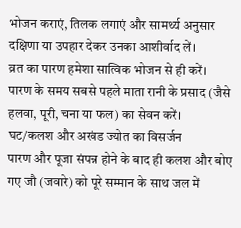भोजन कराएं, तिलक लगाएं और सामर्थ्य अनुसार दक्षिणा या उपहार देकर उनका आशीर्वाद लें।
व्रत का पारण हमेशा सात्विक भोजन से ही करें।
पारण के समय सबसे पहले माता रानी के प्रसाद (जैसे हलवा, पूरी, चना या फल) का सेवन करें।
घट/कलश और अखंड ज्योत का विसर्जन
पारण और पूजा संपन्न होने के बाद ही कलश और बोए गए जौ (जवारे) को पूरे सम्मान के साथ जल में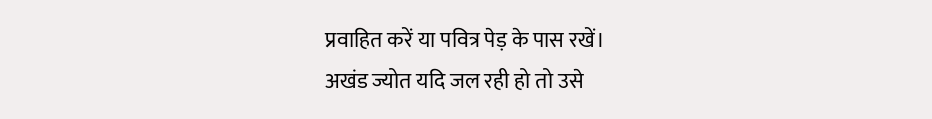प्रवाहित करें या पवित्र पेड़ के पास रखें।
अखंड ज्योत यदि जल रही हो तो उसे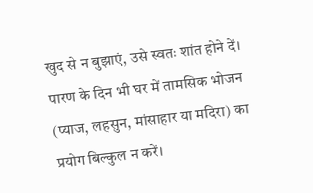खुद से न बुझाएं, उसे स्वतः शांत होने दें।
पारण के दिन भी घर में तामसिक भोजन (प्याज, लहसुन, मांसाहार या मदिरा) का प्रयोग बिल्कुल न करें।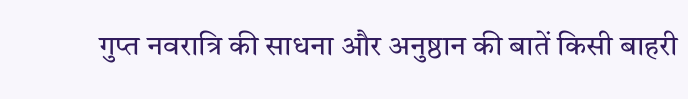गुप्त नवरात्रि की साधना और अनुष्ठान की बातें किसी बाहरी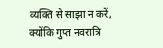व्यक्ति से साझा न करें, क्योंकि गुप्त नवरात्रि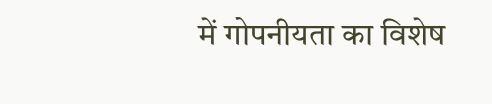में गोपनीयता का विशेष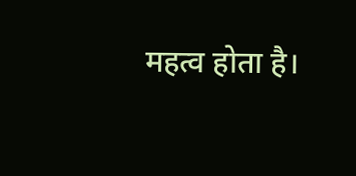महत्व होता है।